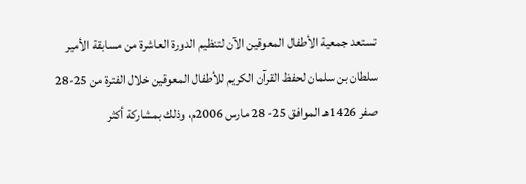تستعد جمعية الأطفال المعوقين الآن لتنظيم الدورة العاشرة من مسابقة الأمير سلطان بن سلمان لحفظ القرآن الكريم للأطفال المعوقين خلال الفترة من 25-28 صفر 1426هـ الموافق 25- 28 مارس 2006م، وذلك بمشاركة أكثر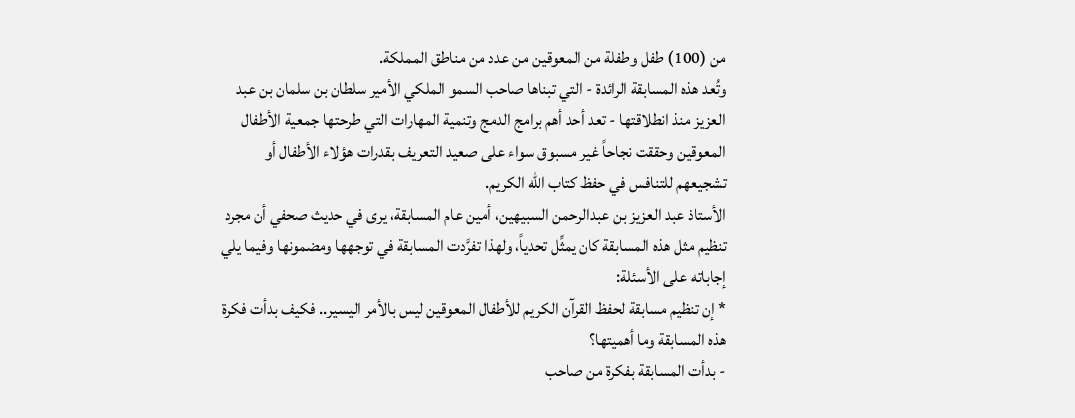من (100) طفل وطفلة من المعوقين من عدد من مناطق المملكة.
وتُعد هذه المسابقة الرائدة - التي تبناها صاحب السمو الملكي الأمير سلطان بن سلمان بن عبد العزيز منذ انطلاقتها - تعد أحد أهم برامج الدمج وتنمية المهارات التي طرحتها جمعية الأطفال المعوقين وحققت نجاحاً غير مسبوق سواء على صعيد التعريف بقدرات هؤلاء الأطفال أو تشجيعهم للتنافس في حفظ كتاب الله الكريم.
الأستاذ عبد العزيز بن عبدالرحمن السبيهين، أمين عام المسابقة، يرى في حديث صحفي أن مجرد تنظيم مثل هذه المسابقة كان يمثِّل تحدياً، ولهذا تفرَّدت المسابقة في توجهها ومضمونها وفيما يلي إجاباته على الأسئلة:
* إن تنظيم مسابقة لحفظ القرآن الكريم للأطفال المعوقين ليس بالأمر اليسير.. فكيف بدأت فكرة هذه المسابقة وما أهميتها؟
- بدأت المسابقة بفكرة من صاحب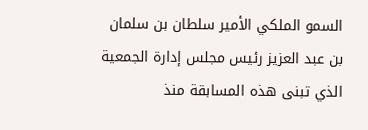السمو الملكي الأمير سلطان بن سلمان بن عبد العزيز رئيس مجلس إدارة الجمعية الذي تبنى هذه المسابقة منذ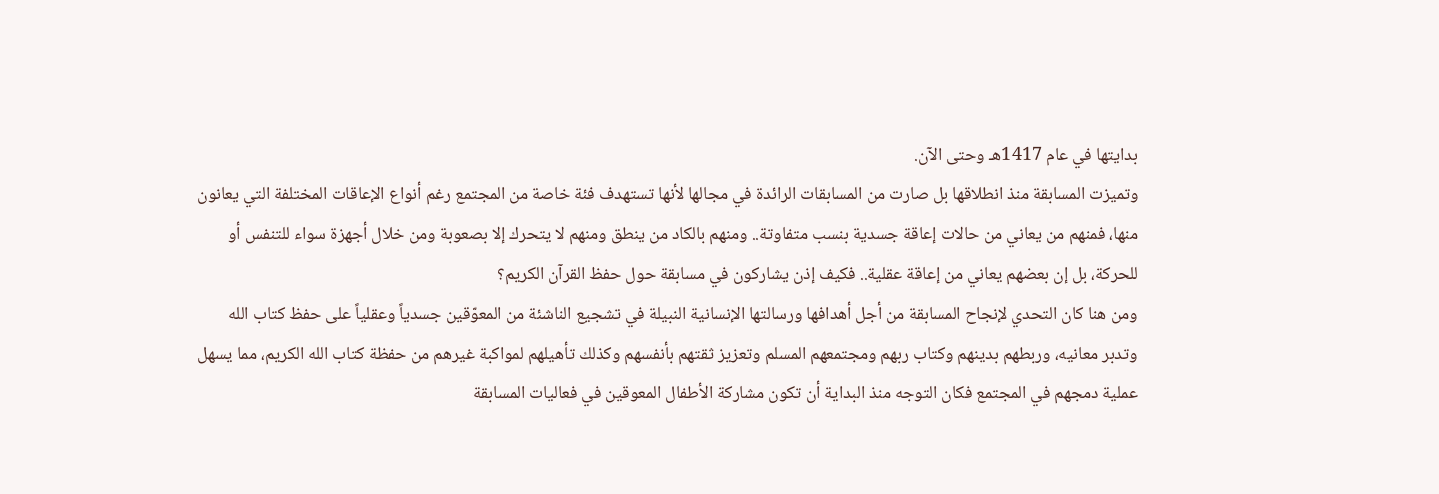بدايتها في عام 1417هـ وحتى الآن.
وتميزت المسابقة منذ انطلاقها بل صارت من المسابقات الرائدة في مجالها لأنها تستهدف فئة خاصة من المجتمع رغم أنواع الإعاقات المختلفة التي يعانون منها، فمنهم من يعاني من حالات إعاقة جسدية بنسب متفاوتة.. ومنهم بالكاد من ينطق ومنهم لا يتحرك إلا بصعوبة ومن خلال أجهزة سواء للتنفس أو للحركة، بل إن بعضهم يعاني من إعاقة عقلية.. فكيف إذن يشاركون في مسابقة حول حفظ القرآن الكريم؟
ومن هنا كان التحدي لإنجاح المسابقة من أجل أهدافها ورسالتها الإنسانية النبيلة في تشجيع الناشئة من المعوّقين جسدياً وعقلياً على حفظ كتاب الله وتدبر معانيه، وربطهم بدينهم وكتاب ربهم ومجتمعهم المسلم وتعزيز ثقتهم بأنفسهم وكذلك تأهيلهم لمواكبة غيرهم من حفظة كتاب الله الكريم، مما يسهل عملية دمجهم في المجتمع فكان التوجه منذ البداية أن تكون مشاركة الأطفال المعوقين في فعاليات المسابقة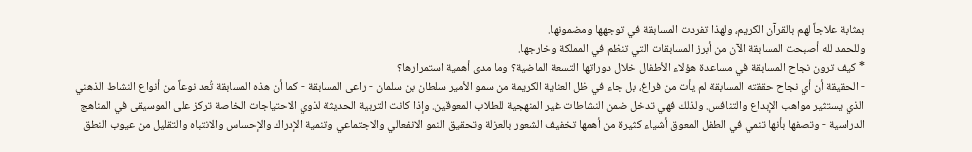بمثابة علاجاً لهم بالقرآن الكريم، ولهذا تفردت المسابقة في توجهها ومضمونها.
وللحمد لله أصبحت المسابقة الآن من أبرز المسابقات التي تنظم في المملكة وخارجها.
* كيف ترون نجاح المسابقة في مساعدة هؤلاء الأطفال خلال دوراتها التسعة الماضية؟ وما مدى أهمية استمرارها؟
- الحقيقة أن أي نجاح حققته المسابقة لم يأت من فراغ، بل جاء في ظل العناية الكريمة من سمو الأمير سلطان بن سلمان - راعى المسابقة - كما أن هذه المسابقة تُعد نوعاً من أنواع النشاط الذهني الذي يستثير مواهب الإبداع والتنافس. ولذلك فهي تدخل ضمن النشاطات غير المنهجية للطلاب المعوقين. وإذا كانت التربية الحديثة لذوي الاحتياجات الخاصة تركز على الموسيقى في المناهج الدراسية - وتصفها بأنها تنمي في الطفل المعوق أشياء كثيرة من أهمها تخفيف الشعور بالعزلة وتحقيق النمو الانفعالي والاجتماعي وتنمية الإدراك والإحساس والانتباه والتقليل من عيوب النطق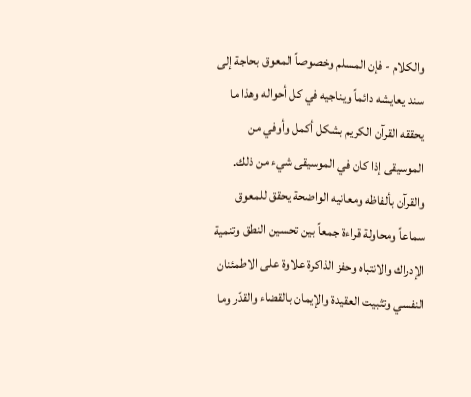والكلام - فإن المسلم وخصوصاً المعوق بحاجة إلى سند يعايشه دائماً ويناجيه في كل أحواله وهذا ما يحققه القرآن الكريم بشكل أكمل وأوفي من الموسيقى إذا كان في الموسيقى شيء من ذلك.
والقرآن بألفاظه ومعانيه الواضحة يحقق للمعوق سماعاً ومحاولة قراءة جمعاً بين تحسين النطق وتنمية الإدراك والانتباه وحفز الذاكرة علاوة على الاطمئنان النفسي وتثبيت العقيدة والإيمان بالقضاء والقدّر وما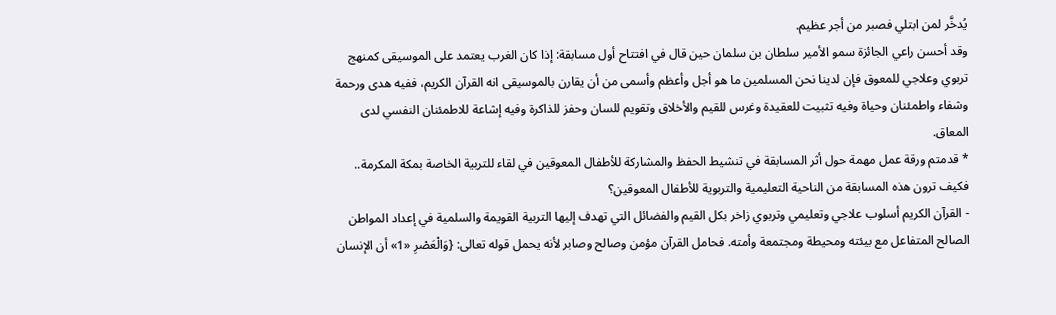يُدخَّر لمن ابتلي فصبر من أجر عظيم.
وقد أحسن راعي الجائزة سمو الأمير سلطان بن سلمان حين قال في افتتاح أول مسابقة: إذا كان الغرب يعتمد على الموسيقى كمنهج تربوي وعلاجي للمعوق فإن لدينا نحن المسلمين ما هو أجل وأعظم وأسمى من أن يقارن بالموسيقى انه القرآن الكريم، ففيه هدى ورحمة وشفاء واطمئنان وحياة وفيه تثبيت للعقيدة وغرس للقيم والأخلاق وتقويم للسان وحفز للذاكرة وفيه إشاعة للاطمئنان النفسي لدى المعاق.
* قدمتم ورقة عمل مهمة حول أثر المسابقة في تنشيط الحفظ والمشاركة للأطفال المعوقين في لقاء للتربية الخاصة بمكة المكرمة.. فكيف ترون هذه المسابقة من الناحية التعليمية والتربوية للأطفال المعوقين؟
- القرآن الكريم أسلوب علاجي وتعليمي وتربوي زاخر بكل القيم والفضائل التي تهدف إليها التربية القويمة والسلمية في إعداد المواطن الصالح المتفاعل مع بيئته ومحيطة ومجتمعة وأمته. فحامل القرآن مؤمن وصالح وصابر لأنه يحمل قوله تعالى: {وَالْعَصْرِ «1» أن الإنسان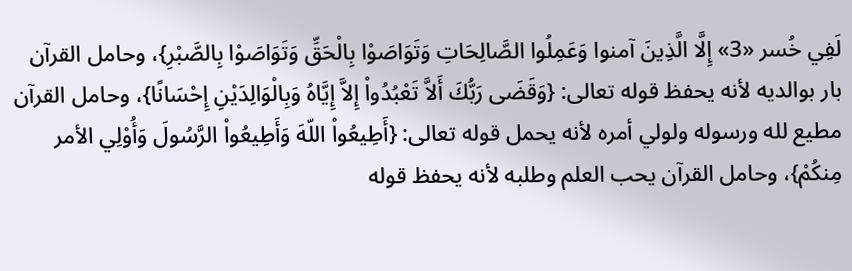لَفِي خُسر «3» إِلَّا الَّذِينَ آمنوا وَعَمِلُوا الصَّالِحَاتِ وَتَوَاصَوْا بِالْحَقِّ وَتَوَاصَوْا بِالصَّبْرِ}، وحامل القرآن بار بوالديه لأنه يحفظ قوله تعالى: {وَقَضَى رَبُّكَ أَلاَّ تَعْبُدُواْ إِلاَّ إِيَّاهُ وَبِالْوَالِدَيْنِ إِحْسَانًا}، وحامل القرآن مطيع لله ورسوله ولولي أمره لأنه يحمل قوله تعالى: {أَطِيعُواْ اللّهَ وَأَطِيعُواْ الرَّسُولَ وَأُوْلِي الأمر مِنكُمْ}، وحامل القرآن يحب العلم وطلبه لأنه يحفظ قوله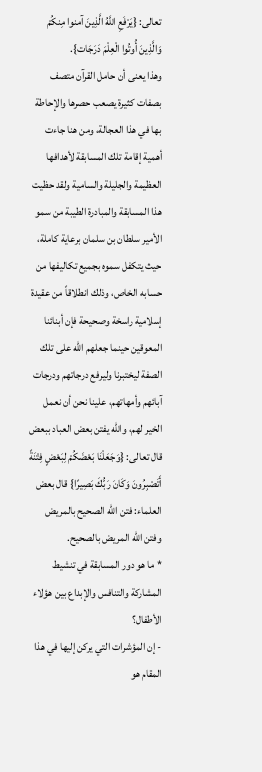تعالى: {يَرْفَعِ اللَّهُ الَّذِينَ آمنوا مِنكُمْ وَالَّذِينَ أُوتُوا الْعِلْمَ دَرَجَات}.
وهذا يعنى أن حامل القرآن متصف بصفات كثيرة يصعب حصرها والإحاطة بها في هذا العجالة، ومن هنا جاءت أهمية إقامة تلك المسابقة لأهدافها العظيمة والجليلة والسامية ولقد حظيت هذا المسابقة والمبادرة الطيبة من سمو الأمير سلطان بن سلمان برعاية كاملة، حيث يتكفل سموه بجميع تكاليفها من حسابه الخاص، وذلك انطلاقاً من عقيدة إسلامية راسخة وصحيحة فإن أبنائنا المعوقين حينما جعلهم الله على تلك الصفة ليختبرنا وليرفع درجاتهم ودرجات آبائهم وأمهاتهم، علينا نحن أن نعمل الخير لهم، والله يفتن بعض العباد ببعض قال تعالى: {وَجَعَلْنَا بَعْضَكُمْ لِبَعْضٍ فِتْنَةً أَتَصْبِرُونَ وَكَانَ رَبُّكَ بَصِيرًا} قال بعض العلماء: فتن الله الصحيح بالمريض وفتن الله المريض بالصحيح.
* ما هو دور المسابقة في تنشيط المشاركة والتنافس والإبداع بين هؤلاء الأطفال؟
- إن المؤشرات التي يركن إليها في هذا المقام هو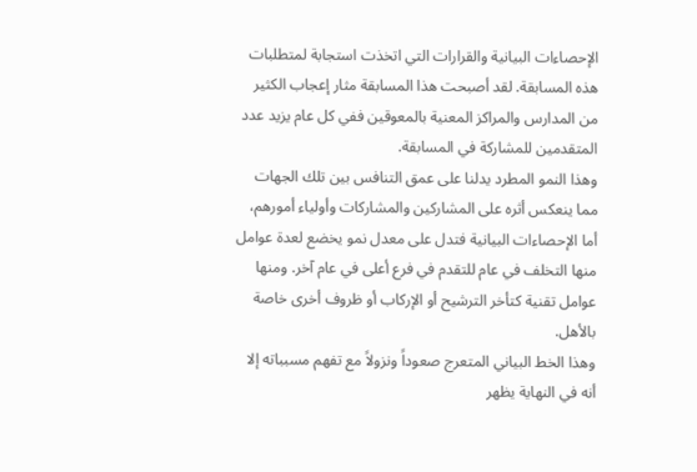الإحصاءات البيانية والقرارات التي اتخذت استجابة لمتطلبات هذه المسابقة. لقد أصبحت هذا المسابقة مثار إعجاب الكثير من المدارس والمراكز المعنية بالمعوقين ففي كل عام يزيد عدد المتقدمين للمشاركة في المسابقة.
وهذا النمو المطرد يدلنا على عمق التنافس بين تلك الجهات مما ينعكس أثره على المشاركين والمشاركات وأولياء أمورهم، أما الإحصاءات البيانية فتدل على معدل نمو يخضع لعدة عوامل منها التخلف في عام للتقدم في فرع أعلى في عام آخر. ومنها عوامل تقنية كتأخر الترشيح أو الإركاب أو ظروف أخرى خاصة بالأهل.
وهذا الخط البياني المتعرج صعوداً ونزولاً مع تفهم مسبباته إلا أنه في النهاية يظهر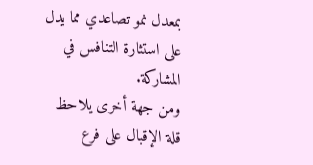بمعدل نمو تصاعدي مما يدل على استثارة التنافس في المشاركة.
ومن جهة أخرى يلاحظ قلة الإقبال على فرع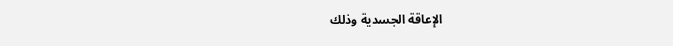الإعاقة الجسدية وذلك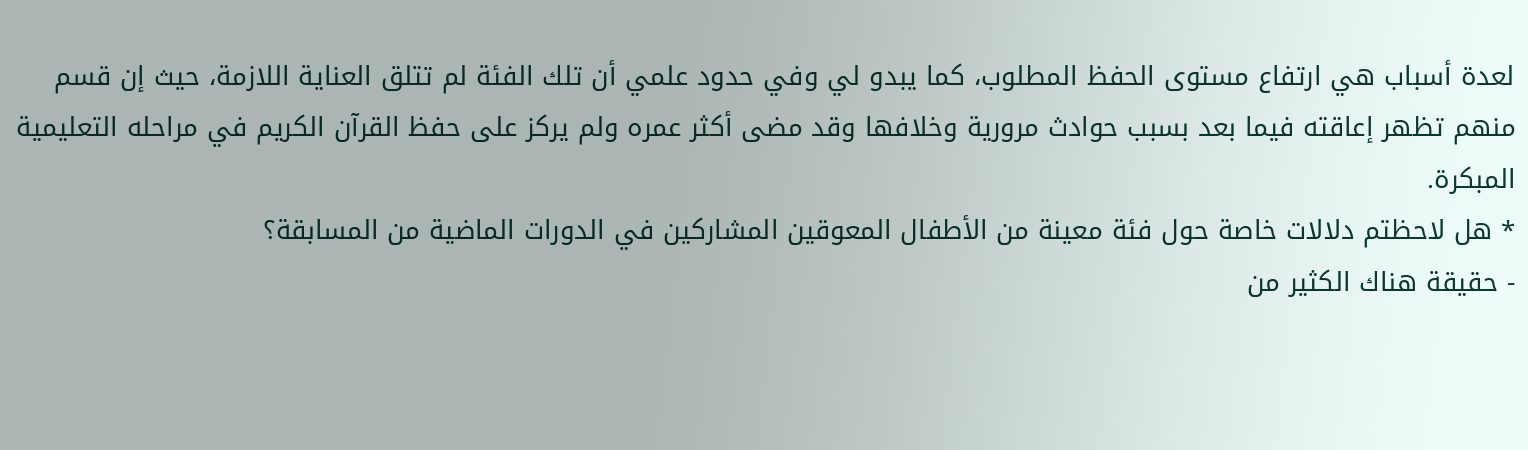لعدة أسباب هي ارتفاع مستوى الحفظ المطلوب، كما يبدو لي وفي حدود علمي أن تلك الفئة لم تتلق العناية اللازمة، حيث إن قسم منهم تظهر إعاقته فيما بعد بسبب حوادث مرورية وخلافها وقد مضى أكثر عمره ولم يركز على حفظ القرآن الكريم في مراحله التعليمية المبكرة.
* هل لاحظتم دلالات خاصة حول فئة معينة من الأطفال المعوقين المشاركين في الدورات الماضية من المسابقة؟
- حقيقة هناك الكثير من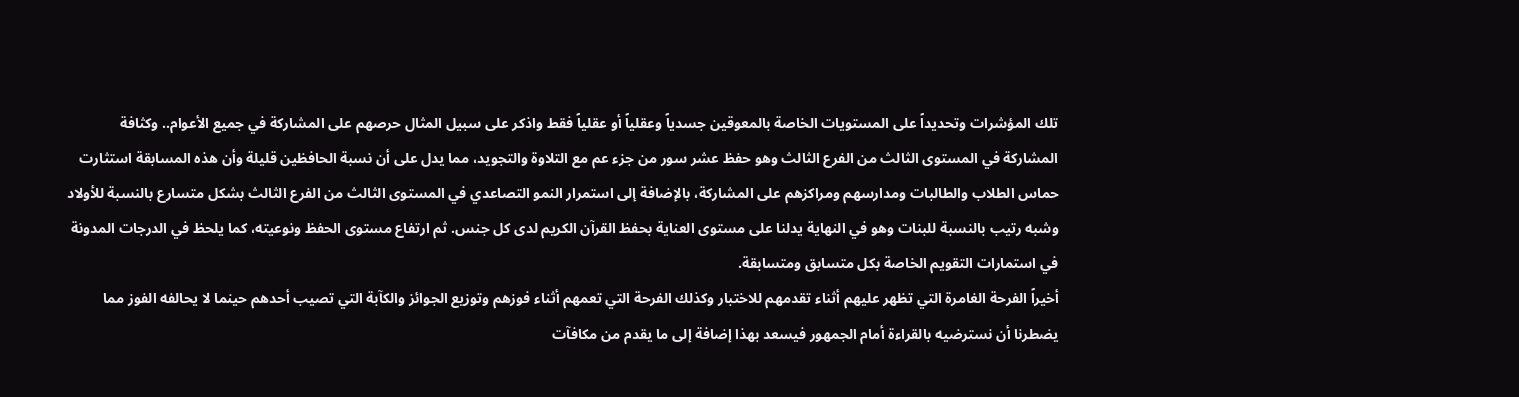تلك المؤشرات وتحديداً على المستويات الخاصة بالمعوقين جسدياً وعقلياً أو عقلياً فقط واذكر على سبيل المثال حرصهم على المشاركة في جميع الأعوام.. وكثافة المشاركة في المستوى الثالث من الفرع الثالث وهو حفظ عشر سور من جزء عم مع التلاوة والتجويد، مما يدل على أن نسبة الحافظين قليلة وأن هذه المسابقة استثارت حماس الطلاب والطالبات ومدارسهم ومراكزهم على المشاركة، بالإضافة إلى استمرار النمو التصاعدي في المستوى الثالث من الفرع الثالث بشكل متسارع بالنسبة للأولاد وشبه رتيب بالنسبة للبنات وهو في النهاية يدلنا على مستوى العناية بحفظ القرآن الكريم لدى كل جنس. ثم ارتفاع مستوى الحفظ ونوعيته، كما يلحظ في الدرجات المدونة في استمارات التقويم الخاصة بكل متسابق ومتسابقة.
أخيراً الفرحة الغامرة التي تظهر عليهم أثناء تقدمهم للاختبار وكذلك الفرحة التي تعمهم أثناء فوزهم وتوزيع الجوائز والكآبة التي تصيب أحدهم حينما لا يحالفه الفوز مما يضطرنا أن نسترضيه بالقراءة أمام الجمهور فيسعد بهذا إضافة إلى ما يقدم من مكافآت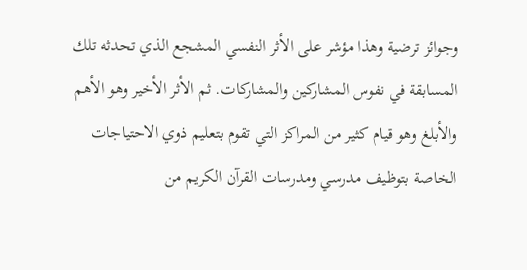وجوائز ترضية وهذا مؤشر على الأثر النفسي المشجع الذي تحدثه تلك المسابقة في نفوس المشاركين والمشاركات. ثم الأثر الأخير وهو الأهم والأبلغ وهو قيام كثير من المراكز التي تقوم بتعليم ذوي الاحتياجات الخاصة بتوظيف مدرسي ومدرسات القرآن الكريم من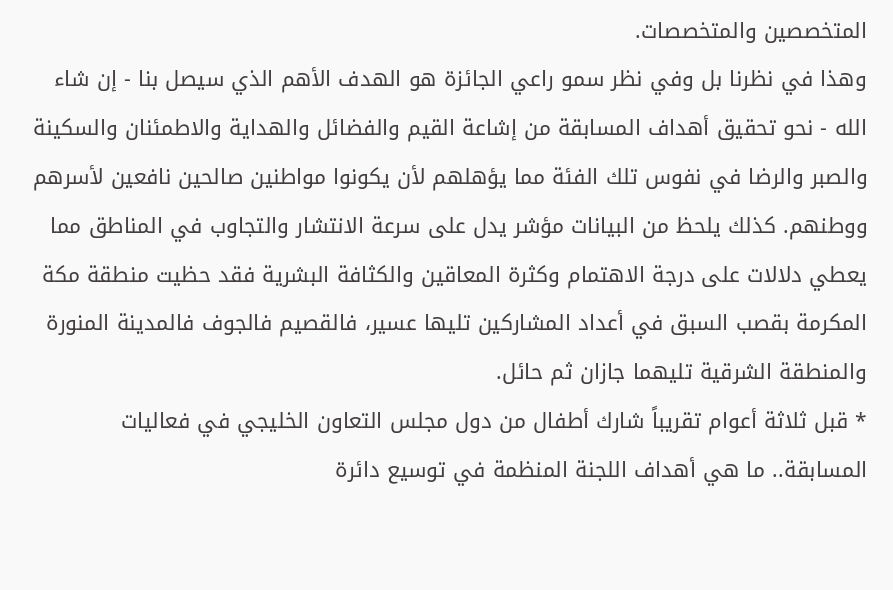المتخصصين والمتخصصات.
وهذا في نظرنا بل وفي نظر سمو راعي الجائزة هو الهدف الأهم الذي سيصل بنا - إن شاء الله - نحو تحقيق أهداف المسابقة من إشاعة القيم والفضائل والهداية والاطمئنان والسكينة والصبر والرضا في نفوس تلك الفئة مما يؤهلهم لأن يكونوا مواطنين صالحين نافعين لأسرهم ووطنهم. كذلك يلحظ من البيانات مؤشر يدل على سرعة الانتشار والتجاوب في المناطق مما يعطي دلالات على درجة الاهتمام وكثرة المعاقين والكثافة البشرية فقد حظيت منطقة مكة المكرمة بقصب السبق في أعداد المشاركين تليها عسير، فالقصيم فالجوف فالمدينة المنورة والمنطقة الشرقية تليهما جازان ثم حائل.
* قبل ثلاثة أعوام تقريباً شارك أطفال من دول مجلس التعاون الخليجي في فعاليات المسابقة.. ما هي أهداف اللجنة المنظمة في توسيع دائرة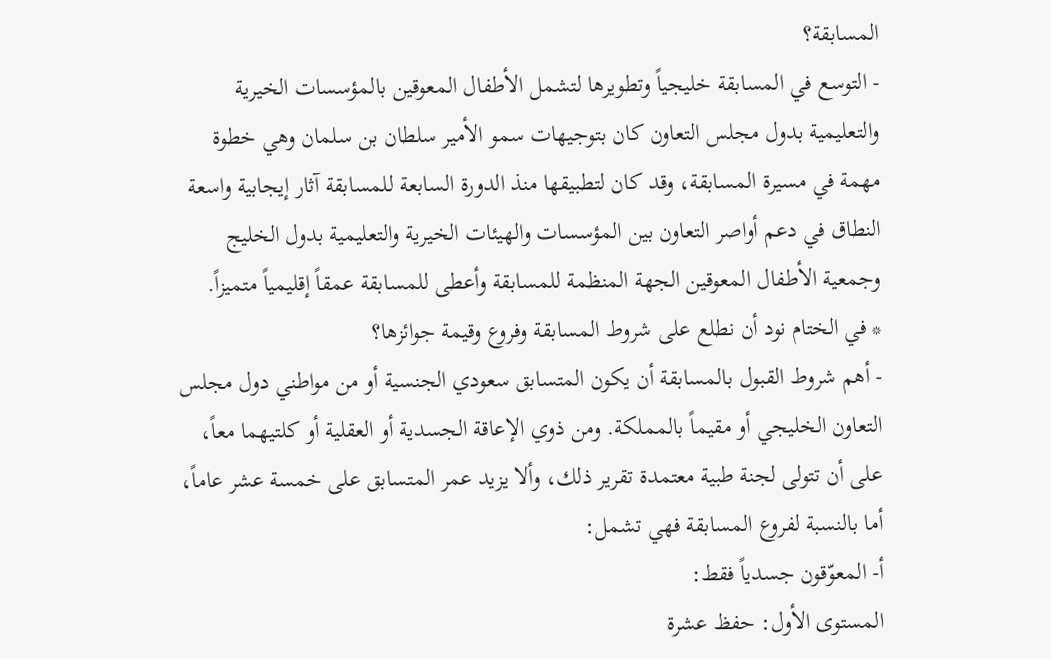المسابقة؟
- التوسع في المسابقة خليجياً وتطويرها لتشمل الأطفال المعوقين بالمؤسسات الخيرية والتعليمية بدول مجلس التعاون كان بتوجيهات سمو الأمير سلطان بن سلمان وهي خطوة مهمة في مسيرة المسابقة، وقد كان لتطبيقها منذ الدورة السابعة للمسابقة آثار إيجابية واسعة النطاق في دعم أواصر التعاون بين المؤسسات والهيئات الخيرية والتعليمية بدول الخليج وجمعية الأطفال المعوقين الجهة المنظمة للمسابقة وأعطى للمسابقة عمقاً إقليمياً متميزاً.
* في الختام نود أن نطلع على شروط المسابقة وفروع وقيمة جوائزها؟
- أهم شروط القبول بالمسابقة أن يكون المتسابق سعودي الجنسية أو من مواطني دول مجلس التعاون الخليجي أو مقيماً بالمملكة. ومن ذوي الإعاقة الجسدية أو العقلية أو كلتيهما معاً، على أن تتولى لجنة طبية معتمدة تقرير ذلك، وألا يزيد عمر المتسابق على خمسة عشر عاماً، أما بالنسبة لفروع المسابقة فهي تشمل:
أ- المعوّقون جسدياً فقط:
المستوى الأول: حفظ عشرة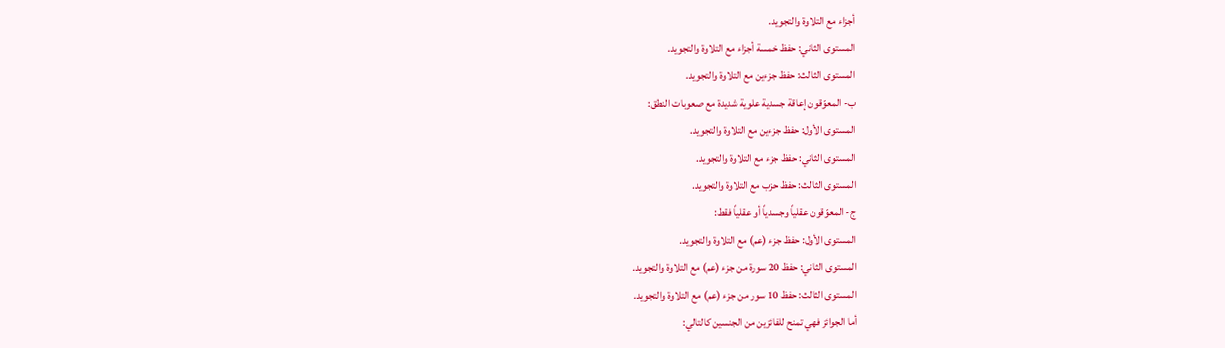أجزاء مع التلاوة والتجويد.
المستوى الثاني: حفظ خمسة أجزاء مع التلاوة والتجويد.
المستوى الثالث: حفظ جزءين مع التلاوة والتجويد.
ب- المعوّقون إعاقة جسدية علوية شديدة مع صعوبات النطق:
المستوى الأول: حفظ جزءين مع التلاوة والتجويد.
المستوى الثاني: حفظ جزء مع التلاوة والتجويد.
المستوى الثالث: حفظ حزب مع التلاوة والتجويد.
ج- المعوّقون عقلياً وجسدياً أو عقلياً فقط:
المستوى الأول: حفظ جزء (عم) مع التلاوة والتجويد.
المستوى الثاني: حفظ 20 سورة من جزء (عم) مع التلاوة والتجويد.
المستوى الثالث: حفظ 10 سور من جزء (عم) مع التلاوة والتجويد.
أما الجوائز فهي تمنح للفائزين من الجنسين كالتالي: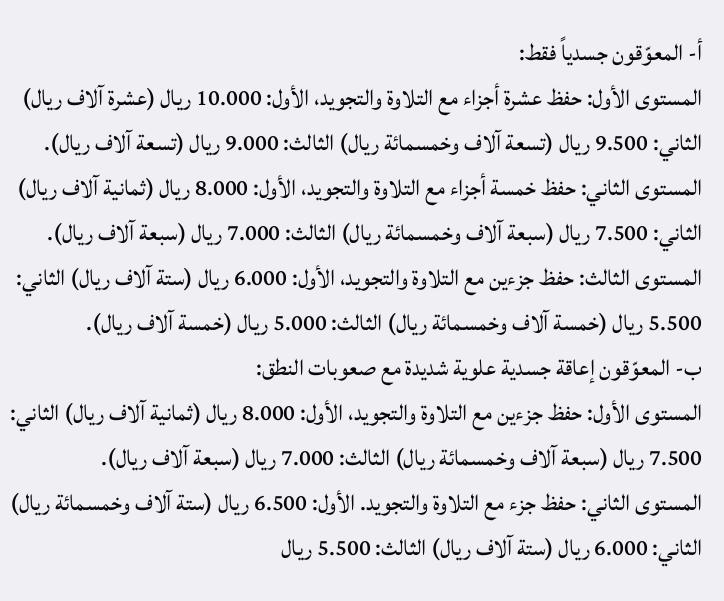أ- المعوّقون جسدياً فقط:
المستوى الأول: حفظ عشرة أجزاء مع التلاوة والتجويد، الأول: 10.000 ريال (عشرة آلاف ريال) الثاني: 9.500 ريال (تسعة آلاف وخمسمائة ريال) الثالث: 9.000 ريال (تسعة آلاف ريال).
المستوى الثاني: حفظ خمسة أجزاء مع التلاوة والتجويد، الأول: 8.000 ريال (ثمانية آلاف ريال) الثاني: 7.500 ريال (سبعة آلاف وخمسمائة ريال) الثالث: 7.000 ريال (سبعة آلاف ريال).
المستوى الثالث: حفظ جزءين مع التلاوة والتجويد، الأول: 6.000 ريال (ستة آلاف ريال) الثاني: 5.500 ريال (خمسة آلاف وخمسمائة ريال) الثالث: 5.000 ريال (خمسة آلاف ريال).
ب- المعوّقون إعاقة جسدية علوية شديدة مع صعوبات النطق:
المستوى الأول: حفظ جزءين مع التلاوة والتجويد، الأول: 8.000 ريال (ثمانية آلاف ريال) الثاني: 7.500 ريال (سبعة آلاف وخمسمائة ريال) الثالث: 7.000 ريال (سبعة آلاف ريال).
المستوى الثاني: حفظ جزء مع التلاوة والتجويد. الأول: 6.500 ريال (ستة آلاف وخمسمائة ريال) الثاني: 6.000 ريال (ستة آلاف ريال) الثالث: 5.500 ريال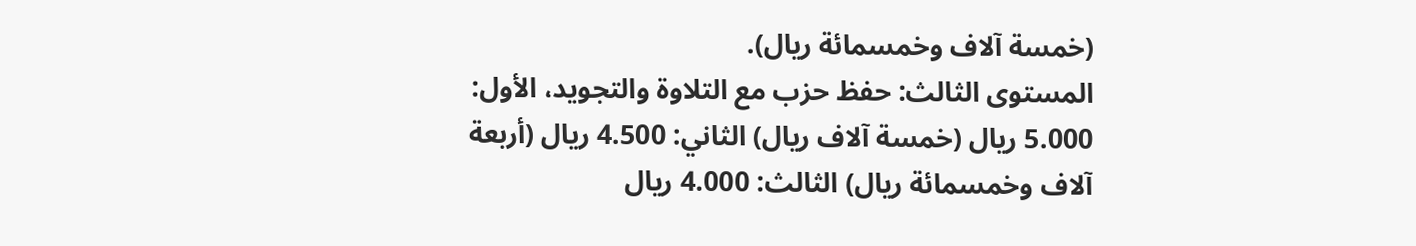(خمسة آلاف وخمسمائة ريال).
المستوى الثالث: حفظ حزب مع التلاوة والتجويد، الأول: 5.000 ريال (خمسة آلاف ريال) الثاني: 4.500 ريال (أربعة آلاف وخمسمائة ريال) الثالث: 4.000 ريال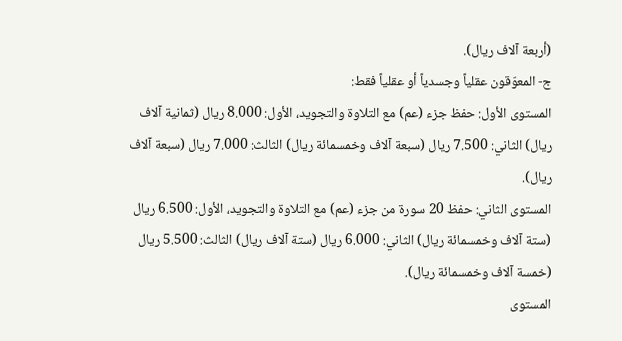(أربعة آلاف ريال).
ج- المعوّقون عقلياً وجسدياً أو عقلياً فقط:
المستوى الأول: حفظ جزء (عم) مع التلاوة والتجويد، الأول: 8.000 ريال (ثمانية آلاف ريال) الثاني: 7.500 ريال (سبعة آلاف وخمسمائة ريال) الثالث: 7.000 ريال (سبعة آلاف ريال).
المستوى الثاني: حفظ 20 سورة من جزء (عم) مع التلاوة والتجويد، الأول: 6.500 ريال (ستة آلاف وخمسمائة ريال) الثاني: 6.000 ريال (ستة آلاف ريال) الثالث: 5.500 ريال (خمسة آلاف وخمسمائة ريال).
المستوى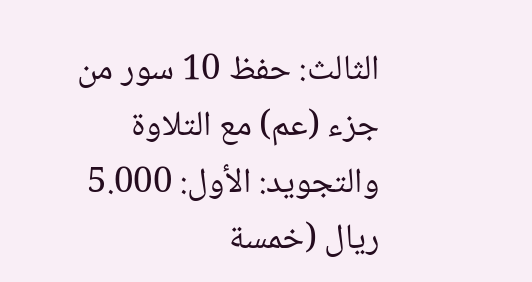الثالث: حفظ 10 سور من جزء (عم) مع التلاوة والتجويد: الأول: 5.000 ريال (خمسة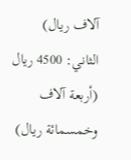آلاف ريال) الثاني: 4500 ريال (أربعة آلاف وخمسمائة ريال)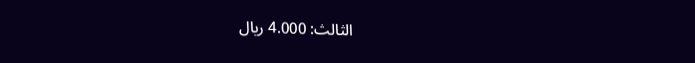الثالث: 4.000 ريال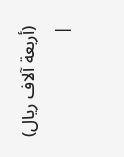(أربعة آلاف ريال)
|